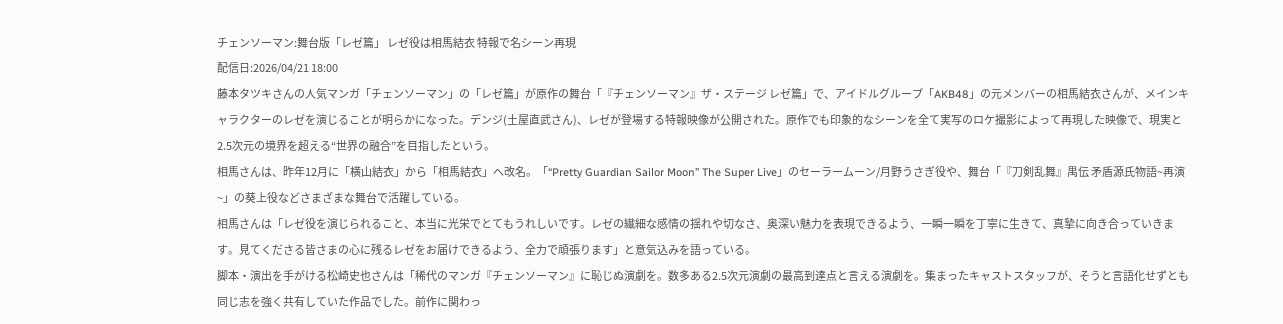チェンソーマン:舞台版「レゼ篇」 レゼ役は相馬結衣 特報で名シーン再現
配信日:2026/04/21 18:00
藤本タツキさんの人気マンガ「チェンソーマン」の「レゼ篇」が原作の舞台「『チェンソーマン』ザ・ステージ レゼ篇」で、アイドルグループ「AKB48」の元メンバーの相馬結衣さんが、メインキャラクターのレゼを演じることが明らかになった。デンジ(土屋直武さん)、レゼが登場する特報映像が公開された。原作でも印象的なシーンを全て実写のロケ撮影によって再現した映像で、現実と2.5次元の境界を超える“世界の融合”を目指したという。
相馬さんは、昨年12月に「横山結衣」から「相馬結衣」へ改名。「“Pretty Guardian Sailor Moon” The Super Live」のセーラームーン/月野うさぎ役や、舞台「『刀剣乱舞』禺伝 矛盾源氏物語~再演~」の葵上役などさまざまな舞台で活躍している。
相馬さんは「レゼ役を演じられること、本当に光栄でとてもうれしいです。レゼの繊細な感情の揺れや切なさ、奥深い魅力を表現できるよう、一瞬一瞬を丁寧に生きて、真摯に向き合っていきます。見てくださる皆さまの心に残るレゼをお届けできるよう、全力で頑張ります」と意気込みを語っている。
脚本・演出を手がける松崎史也さんは「稀代のマンガ『チェンソーマン』に恥じぬ演劇を。数多ある2.5次元演劇の最高到達点と言える演劇を。集まったキャストスタッフが、そうと言語化せずとも同じ志を強く共有していた作品でした。前作に関わっ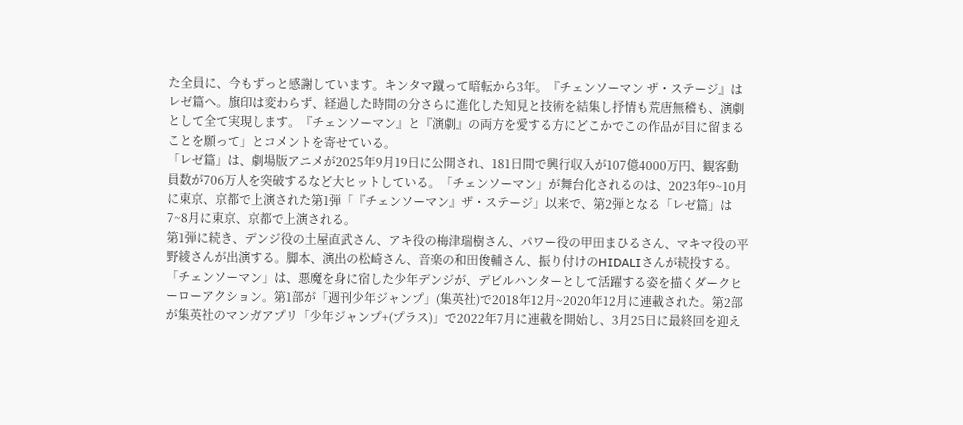た全員に、今もずっと感謝しています。キンタマ蹴って暗転から3年。『チェンソーマン ザ・ステージ』はレゼ篇へ。旗印は変わらず、経過した時間の分さらに進化した知見と技術を結集し抒情も荒唐無稽も、演劇として全て実現します。『チェンソーマン』と『演劇』の両方を愛する方にどこかでこの作品が目に留まることを願って」とコメントを寄せている。
「レゼ篇」は、劇場版アニメが2025年9月19日に公開され、181日間で興行収入が107億4000万円、観客動員数が706万人を突破するなど大ヒットしている。「チェンソーマン」が舞台化されるのは、2023年9~10月に東京、京都で上演された第1弾「『チェンソーマン』ザ・ステージ」以来で、第2弾となる「レゼ篇」は7~8月に東京、京都で上演される。
第1弾に続き、デンジ役の土屋直武さん、アキ役の梅津瑞樹さん、パワー役の甲田まひるさん、マキマ役の平野綾さんが出演する。脚本、演出の松崎さん、音楽の和田俊輔さん、振り付けのHIDALIさんが続投する。
「チェンソーマン」は、悪魔を身に宿した少年デンジが、デビルハンターとして活躍する姿を描くダークヒーローアクション。第1部が「週刊少年ジャンプ」(集英社)で2018年12月~2020年12月に連載された。第2部が集英社のマンガアプリ「少年ジャンプ+(プラス)」で2022年7月に連載を開始し、3月25日に最終回を迎え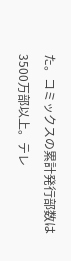た。コミックスの累計発行部数は3500万部以上。テレ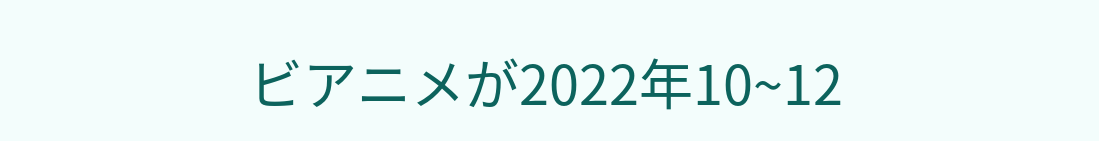ビアニメが2022年10~12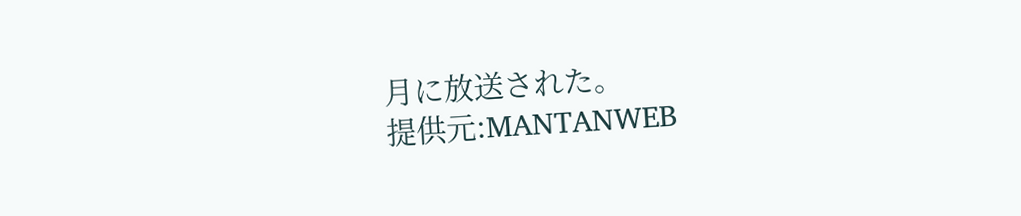月に放送された。
提供元:MANTANWEB